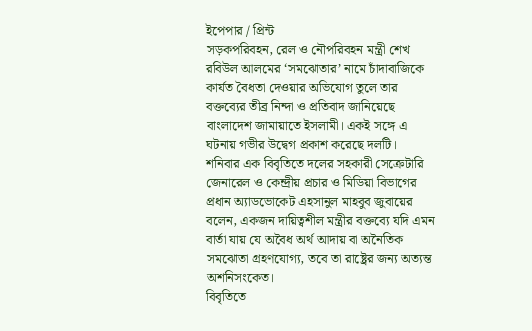ইপেপার / প্রিন্ট
সড়কপরিবহন, রেল ও নৌপরিবহন মন্ত্রী শেখ রবিউল আলমের ‘সমঝোতার’ নামে চাঁদাবাজিকে কার্যত বৈধতা দেওয়ার অভিযোগ তুলে তার বক্তব্যের তীব্র নিন্দা ও প্রতিবাদ জানিয়েছে বাংলাদেশ জামায়াতে ইসলামী। একই সঙ্গে এ ঘটনায় গভীর উদ্বেগ প্রকাশ করেছে দলটি।
শনিবার এক বিবৃতিতে দলের সহকারী সেক্রেটারি জেনারেল ও কেন্দ্রীয় প্রচার ও মিডিয়া বিভাগের প্রধান অ্যাডভোকেট এহসানুল মাহবুব জুবায়ের বলেন, একজন দায়িত্বশীল মন্ত্রীর বক্তব্যে যদি এমন বার্তা যায় যে অবৈধ অর্থ আদায় বা অনৈতিক সমঝোতা গ্রহণযোগ্য, তবে তা রাষ্ট্রের জন্য অত্যন্ত অশনিসংকেত।
বিবৃতিতে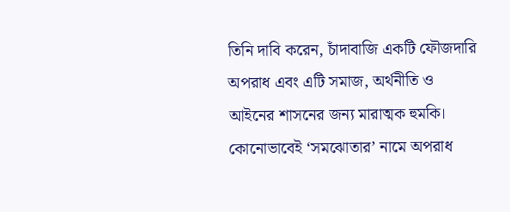তিনি দাবি করেন, চাঁদাবাজি একটি ফৌজদারি অপরাধ এবং এটি সমাজ, অর্থনীতি ও আইনের শাসনের জন্য মারাত্মক হুমকি। কোনোভাবেই ‘সমঝোতার’ নামে অপরাধ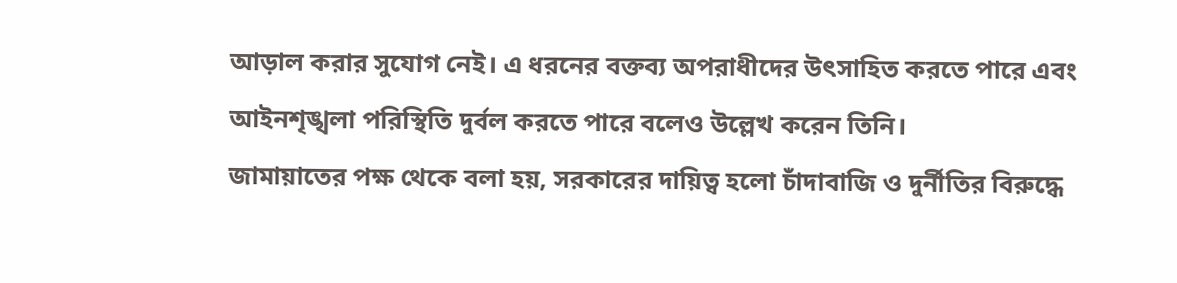আড়াল করার সুযোগ নেই। এ ধরনের বক্তব্য অপরাধীদের উৎসাহিত করতে পারে এবং আইনশৃঙ্খলা পরিস্থিতি দুর্বল করতে পারে বলেও উল্লেখ করেন তিনি।
জামায়াতের পক্ষ থেকে বলা হয়, সরকারের দায়িত্ব হলো চাঁদাবাজি ও দুর্নীতির বিরুদ্ধে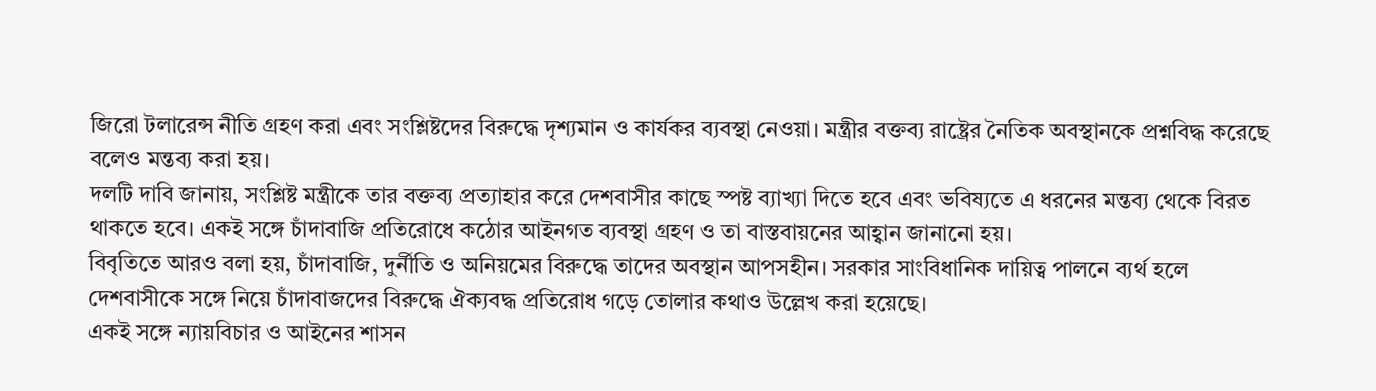জিরো টলারেন্স নীতি গ্রহণ করা এবং সংশ্লিষ্টদের বিরুদ্ধে দৃশ্যমান ও কার্যকর ব্যবস্থা নেওয়া। মন্ত্রীর বক্তব্য রাষ্ট্রের নৈতিক অবস্থানকে প্রশ্নবিদ্ধ করেছে বলেও মন্তব্য করা হয়।
দলটি দাবি জানায়, সংশ্লিষ্ট মন্ত্রীকে তার বক্তব্য প্রত্যাহার করে দেশবাসীর কাছে স্পষ্ট ব্যাখ্যা দিতে হবে এবং ভবিষ্যতে এ ধরনের মন্তব্য থেকে বিরত থাকতে হবে। একই সঙ্গে চাঁদাবাজি প্রতিরোধে কঠোর আইনগত ব্যবস্থা গ্রহণ ও তা বাস্তবায়নের আহ্বান জানানো হয়।
বিবৃতিতে আরও বলা হয়, চাঁদাবাজি, দুর্নীতি ও অনিয়মের বিরুদ্ধে তাদের অবস্থান আপসহীন। সরকার সাংবিধানিক দায়িত্ব পালনে ব্যর্থ হলে দেশবাসীকে সঙ্গে নিয়ে চাঁদাবাজদের বিরুদ্ধে ঐক্যবদ্ধ প্রতিরোধ গড়ে তোলার কথাও উল্লেখ করা হয়েছে।
একই সঙ্গে ন্যায়বিচার ও আইনের শাসন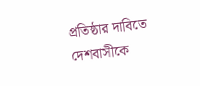প্রতিষ্ঠার দাবিতে দেশবাসীকে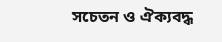সচেতন ও ঐক্যবদ্ধ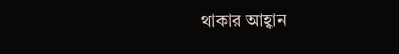থাকার আহ্বান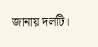জানায় দলটি।